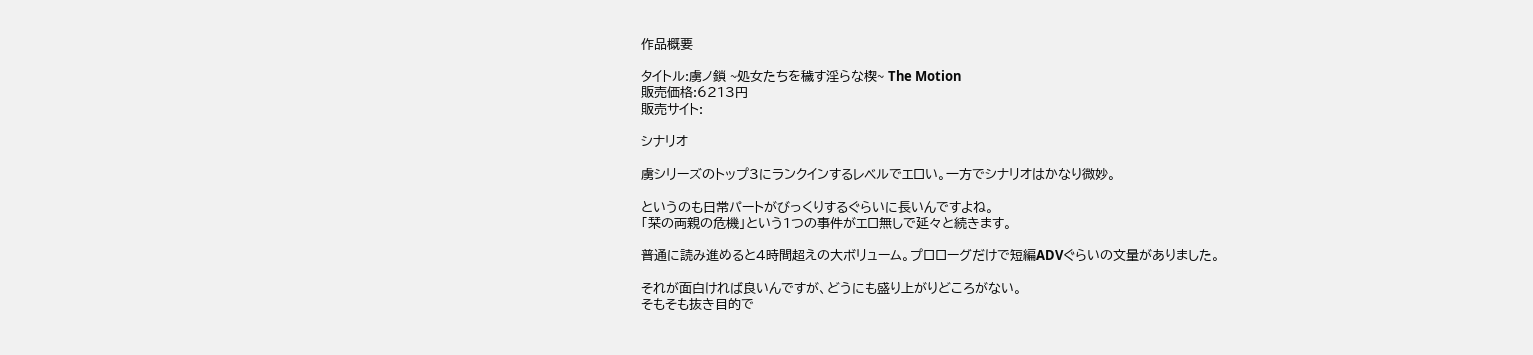作品概要

タイトル:虜ノ鎖 ~処女たちを穢す淫らな楔~ The Motion
販売価格:6213円
販売サイト:

シナリオ

虜シリーズのトップ3にランクインするレベルでエロい。一方でシナリオはかなり微妙。

というのも日常パートがびっくりするぐらいに長いんですよね。
「栞の両親の危機」という1つの事件がエロ無しで延々と続きます。

普通に読み進めると4時間超えの大ボリューム。プロローグだけで短編ADVぐらいの文量がありました。

それが面白ければ良いんですが、どうにも盛り上がりどころがない。
そもそも抜き目的で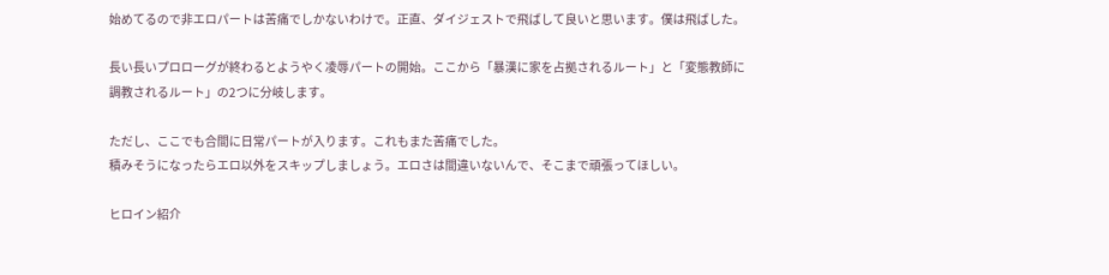始めてるので非エロパートは苦痛でしかないわけで。正直、ダイジェストで飛ばして良いと思います。僕は飛ばした。

長い長いプロローグが終わるとようやく凌辱パートの開始。ここから「暴漢に家を占拠されるルート」と「変態教師に調教されるルート」の2つに分岐します。

ただし、ここでも合間に日常パートが入ります。これもまた苦痛でした。
積みそうになったらエロ以外をスキップしましょう。エロさは間違いないんで、そこまで頑張ってほしい。

ヒロイン紹介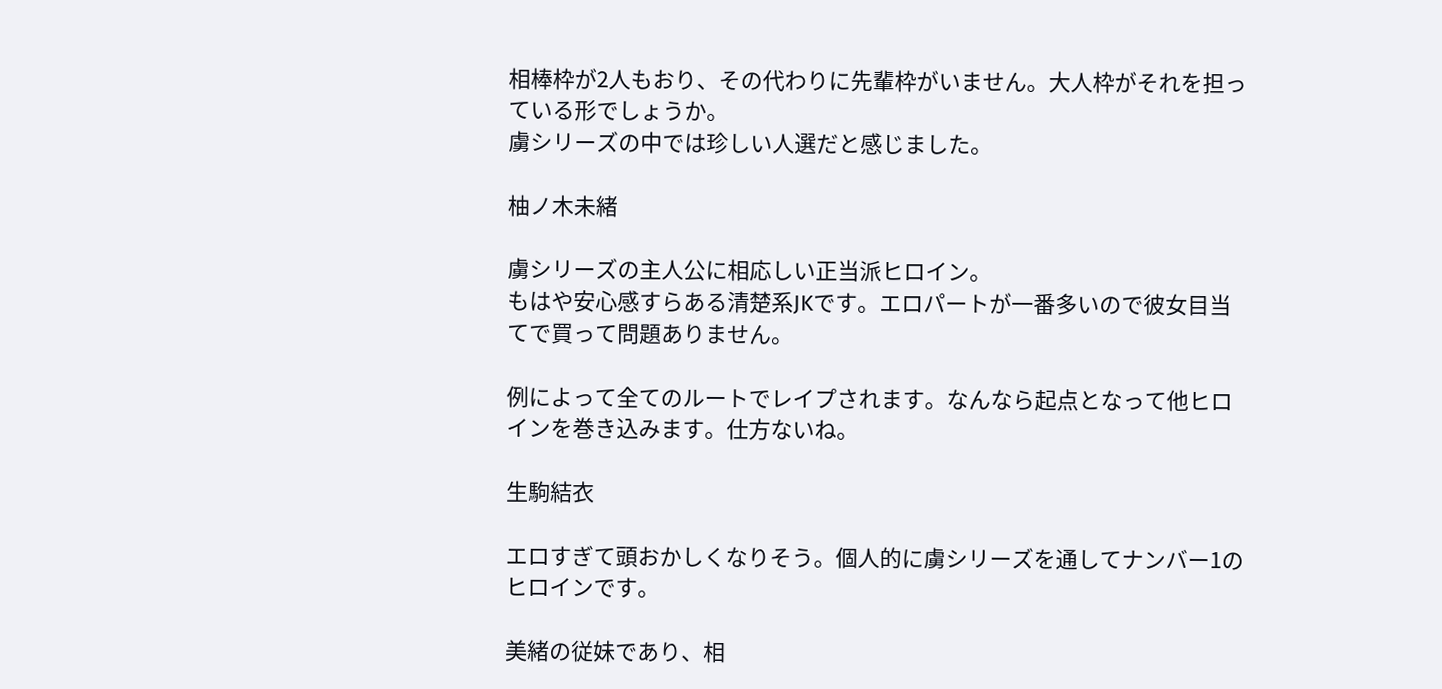相棒枠が2人もおり、その代わりに先輩枠がいません。大人枠がそれを担っている形でしょうか。
虜シリーズの中では珍しい人選だと感じました。

柚ノ木未緒

虜シリーズの主人公に相応しい正当派ヒロイン。
もはや安心感すらある清楚系JKです。エロパートが一番多いので彼女目当てで買って問題ありません。

例によって全てのルートでレイプされます。なんなら起点となって他ヒロインを巻き込みます。仕方ないね。

生駒結衣

エロすぎて頭おかしくなりそう。個人的に虜シリーズを通してナンバー1のヒロインです。

美緒の従妹であり、相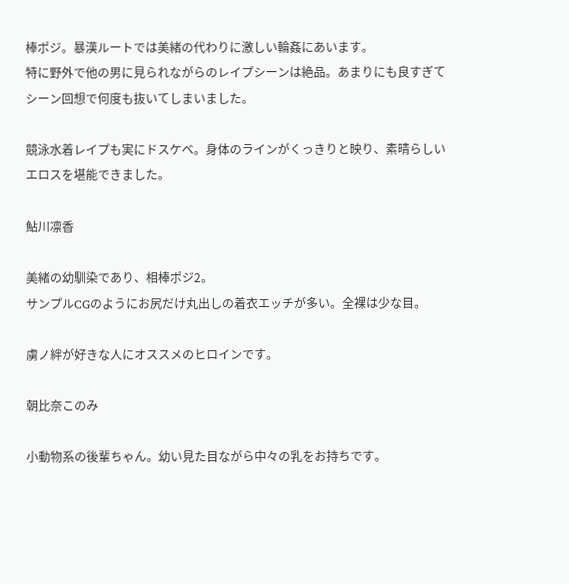棒ポジ。暴漢ルートでは美緒の代わりに激しい輪姦にあいます。
特に野外で他の男に見られながらのレイプシーンは絶品。あまりにも良すぎてシーン回想で何度も抜いてしまいました。

競泳水着レイプも実にドスケベ。身体のラインがくっきりと映り、素晴らしいエロスを堪能できました。

鮎川凛香

美緒の幼馴染であり、相棒ポジ2。
サンプルCGのようにお尻だけ丸出しの着衣エッチが多い。全裸は少な目。

虜ノ絆が好きな人にオススメのヒロインです。

朝比奈このみ

小動物系の後輩ちゃん。幼い見た目ながら中々の乳をお持ちです。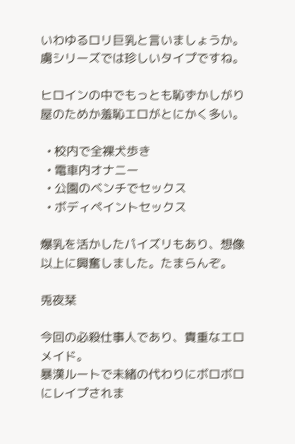いわゆるロリ巨乳と言いましょうか。虜シリーズでは珍しいタイプですね。

ヒロインの中でもっとも恥ずかしがり屋のためか羞恥エロがとにかく多い。

  • 校内で全裸犬歩き
  • 電車内オナニー
  • 公園のベンチでセックス
  • ボディペイントセックス

爆乳を活かしたパイズリもあり、想像以上に興奮しました。たまらんぞ。

兎夜栞

今回の必殺仕事人であり、貴重なエロメイド。
暴漢ルートで未緒の代わりにボロボロにレイプされま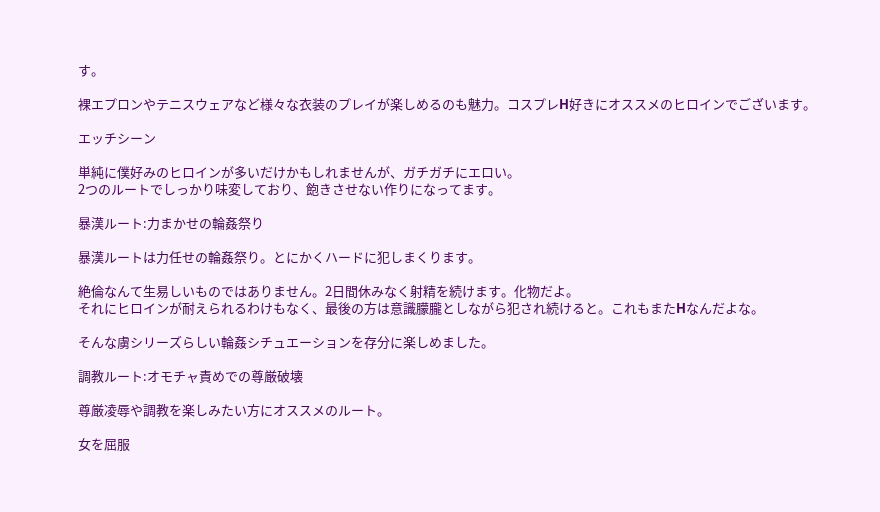す。

裸エプロンやテニスウェアなど様々な衣装のプレイが楽しめるのも魅力。コスプレH好きにオススメのヒロインでございます。

エッチシーン

単純に僕好みのヒロインが多いだけかもしれませんが、ガチガチにエロい。
2つのルートでしっかり味変しており、飽きさせない作りになってます。

暴漢ルート:力まかせの輪姦祭り

暴漢ルートは力任せの輪姦祭り。とにかくハードに犯しまくります。

絶倫なんて生易しいものではありません。2日間休みなく射精を続けます。化物だよ。
それにヒロインが耐えられるわけもなく、最後の方は意識朦朧としながら犯され続けると。これもまたHなんだよな。

そんな虜シリーズらしい輪姦シチュエーションを存分に楽しめました。

調教ルート:オモチャ責めでの尊厳破壊

尊厳凌辱や調教を楽しみたい方にオススメのルート。

女を屈服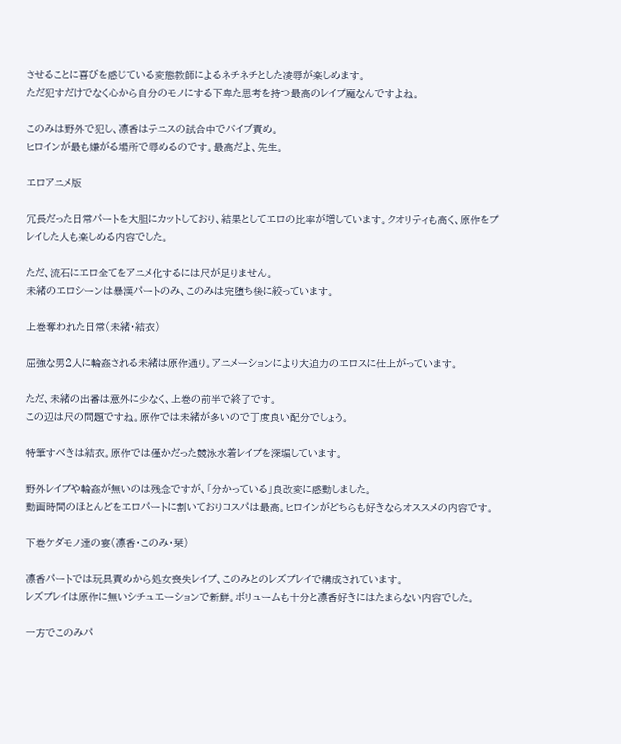させることに喜びを感じている変態教師によるネチネチとした凌辱が楽しめます。
ただ犯すだけでなく心から自分のモノにする下卑た思考を持つ最高のレイプ魔なんですよね。

このみは野外で犯し、凛香はテニスの試合中でバイブ責め。
ヒロインが最も嫌がる場所で辱めるのです。最高だよ、先生。

エロアニメ版

冗長だった日常パートを大胆にカットしており、結果としてエロの比率が増しています。クオリティも高く、原作をプレイした人も楽しめる内容でした。

ただ、流石にエロ全てをアニメ化するには尺が足りません。
未緒のエロシーンは暴漢パートのみ、このみは完堕ち後に絞っています。

上巻奪われた日常(未緒・結衣)

屈強な男2人に輪姦される未緒は原作通り。アニメーションにより大迫力のエロスに仕上がっています。

ただ、未緒の出番は意外に少なく、上巻の前半で終了です。
この辺は尺の問題ですね。原作では未緒が多いので丁度良い配分でしょう。

特筆すべきは結衣。原作では僅かだった競泳水着レイプを深堀しています。

野外レイプや輪姦が無いのは残念ですが、「分かっている」良改変に感動しました。
動画時間のほとんどをエロパートに割いておりコスパは最高。ヒロインがどちらも好きならオススメの内容です。

下巻ケダモノ達の宴(凛香・このみ・栞)

凛香パートでは玩具責めから処女喪失レイプ、このみとのレズプレイで構成されています。
レズプレイは原作に無いシチュエーションで新鮮。ボリュームも十分と凛香好きにはたまらない内容でした。

一方でこのみパ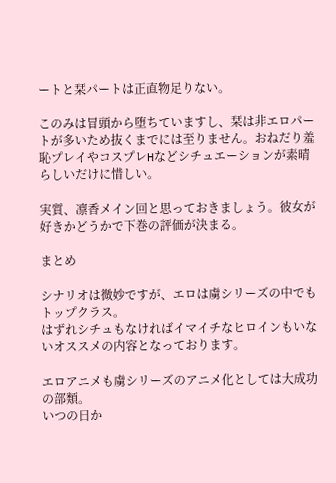ートと栞パートは正直物足りない。

このみは冒頭から堕ちていますし、栞は非エロパートが多いため抜くまでには至りません。おねだり羞恥プレイやコスプレHなどシチュエーションが素晴らしいだけに惜しい。

実質、凛香メイン回と思っておきましょう。彼女が好きかどうかで下巻の評価が決まる。

まとめ

シナリオは微妙ですが、エロは虜シリーズの中でもトップクラス。
はずれシチュもなければイマイチなヒロインもいないオススメの内容となっております。

エロアニメも虜シリーズのアニメ化としては大成功の部類。
いつの日か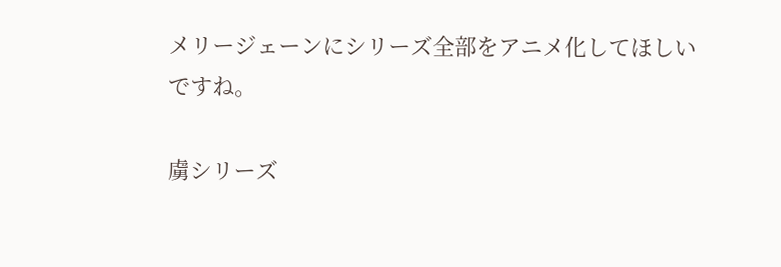メリージェーンにシリーズ全部をアニメ化してほしいですね。

虜シリーズ